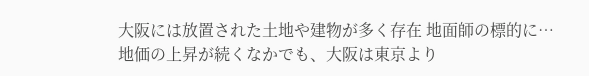大阪には放置された土地や建物が多く存在 地面師の標的に…
地価の上昇が続くなかでも、大阪は東京より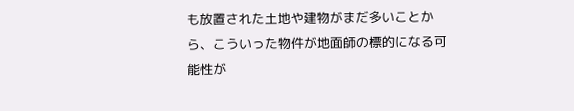も放置された土地や建物がまだ多いことから、こういった物件が地面師の標的になる可能性が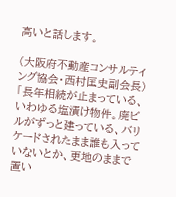高いと話します。

(大阪府不動産コンサルティング協会・西村匡史副会長)
「長年相続が止まっている、いわゆる塩漬け物件。廃ビルがずっと建っている、バリケードされたまま誰も入っていないとか、更地のままで置い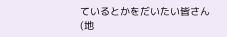ているとかをだいたい皆さん(地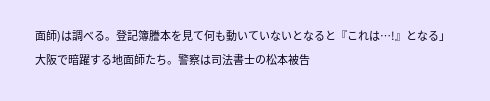面師)は調べる。登記簿謄本を見て何も動いていないとなると『これは…!』となる」
大阪で暗躍する地面師たち。警察は司法書士の松本被告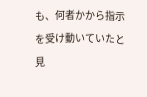も、何者かから指示を受け動いていたと見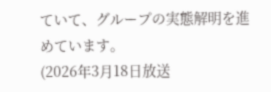ていて、グループの実態解明を進めています。
(2026年3月18日放送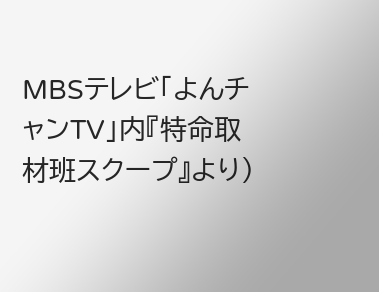MBSテレビ「よんチャンTV」内『特命取材班スクープ』より)